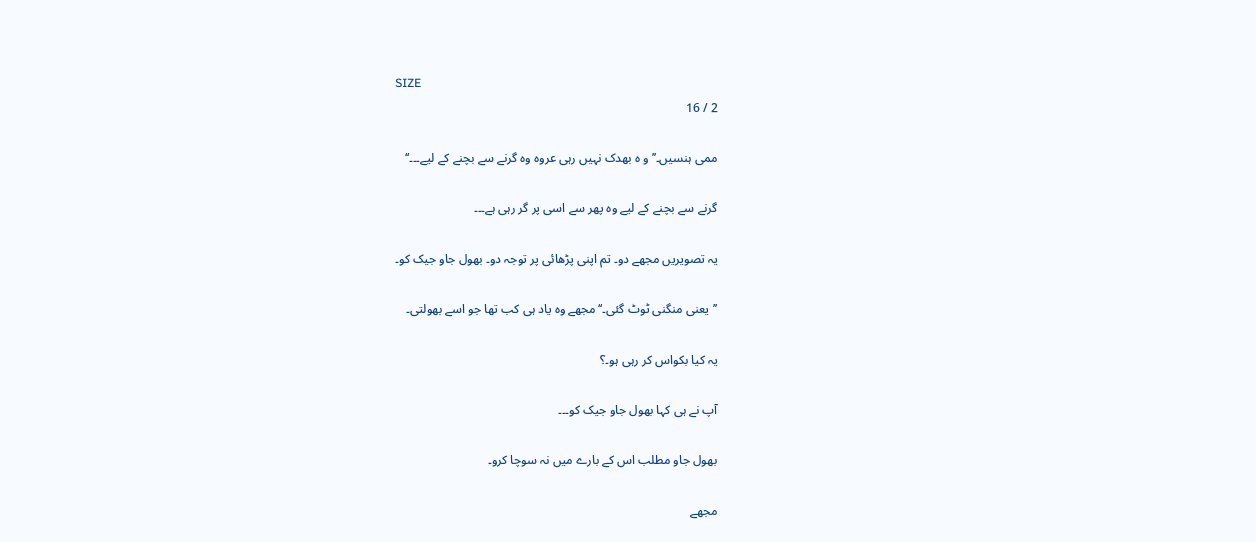SIZE
2 / 16

ممی ہنسیں۔’’ و ہ بھدک نہیں رہی عروہ وہ گرنے سے بچنے کے لیے۔۔۔‘‘

گرنے سے بچنے کے لیے وہ پھر سے اسی پر گر رہی ہے۔۔۔

یہ تصویریں مجھے دو۔ تم اپنی پڑھائی پر توجہ دو۔ بھول جاو جیک کو۔

’’یعنی منگنی ٹوٹ گئی۔‘‘مجھے وہ یاد ہی کب تھا جو اسے بھولتی۔

یہ کیا بکواس کر رہی ہو۔؟

آپ نے ہی کہا بھول جاو جیک کو۔۔۔

بھول جاو مطلب اس کے بارے میں نہ سوچا کرو۔

مجھے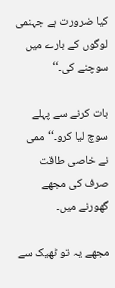کیا ضرورت ہے جہنمی لوگوں کے بارے میں سوچنے کی۔‘‘

بات کرنے سے پہلے سوچ لیا کرو۔‘‘ممی نے خاصی طاقت صرف کی مجھے گھورنے میں۔

مجھے یہ تو ٹھیک سے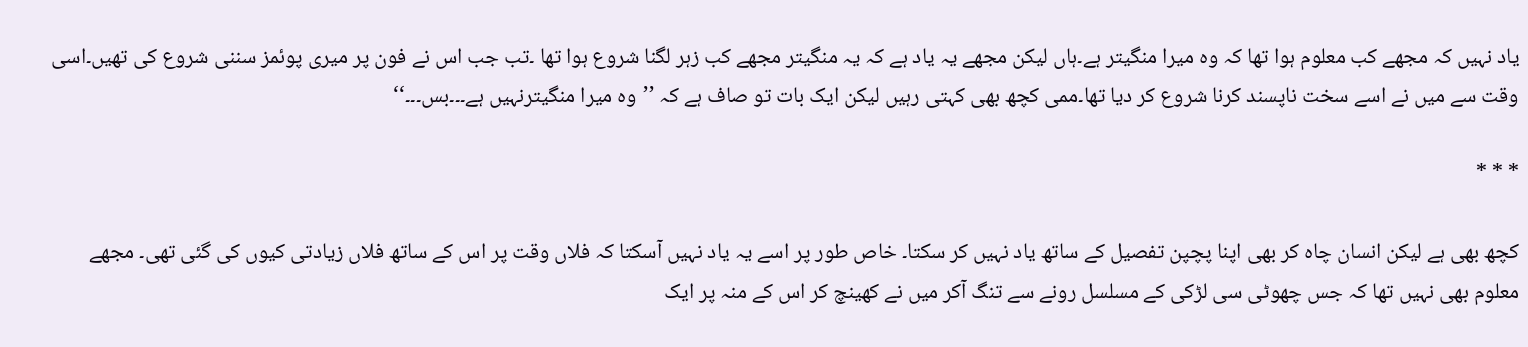یاد نہیں کہ مجھے کب معلوم ہوا تھا کہ وہ میرا منگیتر ہے۔ہاں لیکن مجھے یہ یاد ہے کہ یہ منگیتر مجھے کب زہر لگنا شروع ہوا تھا ۔تب جب اس نے فون پر میری پوئمز سننی شروع کی تھیں۔اسی وقت سے میں نے اسے سخت ناپسند کرنا شروع کر دیا تھا۔ممی کچھ بھی کہتی رہیں لیکن ایک بات تو صاف ہے کہ ’’وہ میرا منگیترنہیں ہے۔۔۔بس۔۔۔‘‘

* * *

کچھ بھی ہے لیکن انسان چاہ کر بھی اپنا پچپن تفصیل کے ساتھ یاد نہیں کر سکتا۔ خاص طور پر اسے یہ یاد نہیں آسکتا کہ فلاں وقت پر اس کے ساتھ فلاں زیادتی کیوں کی گئی تھی۔ مجھے معلوم بھی نہیں تھا کہ جس چھوٹی سی لڑکی کے مسلسل رونے سے تنگ آکر میں نے کھینچ کر اس کے منہ پر ایک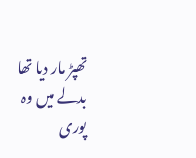تھپڑ مار دیا تھا بدلے میں وہ پوری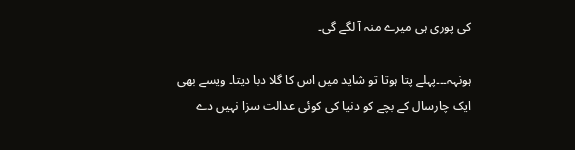کی پوری ہی میرے منہ آ لگے گی۔

ہونہہ۔۔۔پہلے پتا ہوتا تو شاید میں اس کا گلا دبا دیتا۔ ویسے بھی ایک چارسال کے بچے کو دنیا کی کوئی عدالت سزا نہیں دے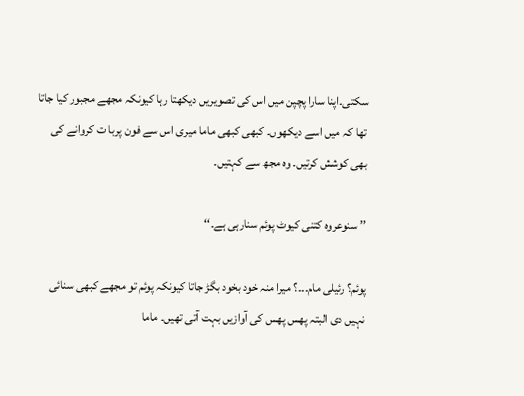سکتی۔اپنا سارا پچپن میں اس کی تصویریں دیکھتا رہا کیونکہ مجھے مجبور کیا جاتا تھا کہ میں اسے دیکھوں۔ کبھی کبھی ماما میری اس سے فون پربا ت کروانے کی بھی کوشش کرتیں۔ وہ مجھ سے کہتیں۔

’’ سنوعروہ کتنی کیوٹ پوئم سنارہی ہے۔‘‘

پوئم؟ رئیلی مام۔۔۔؟ میرا منہ خود بخود بگڑ جاتا کیونکہ پوئم تو مجھے کبھی سنائی نہیں دی البتہ پھس پھس کی آوازیں بہت آتی تھیں۔ ماما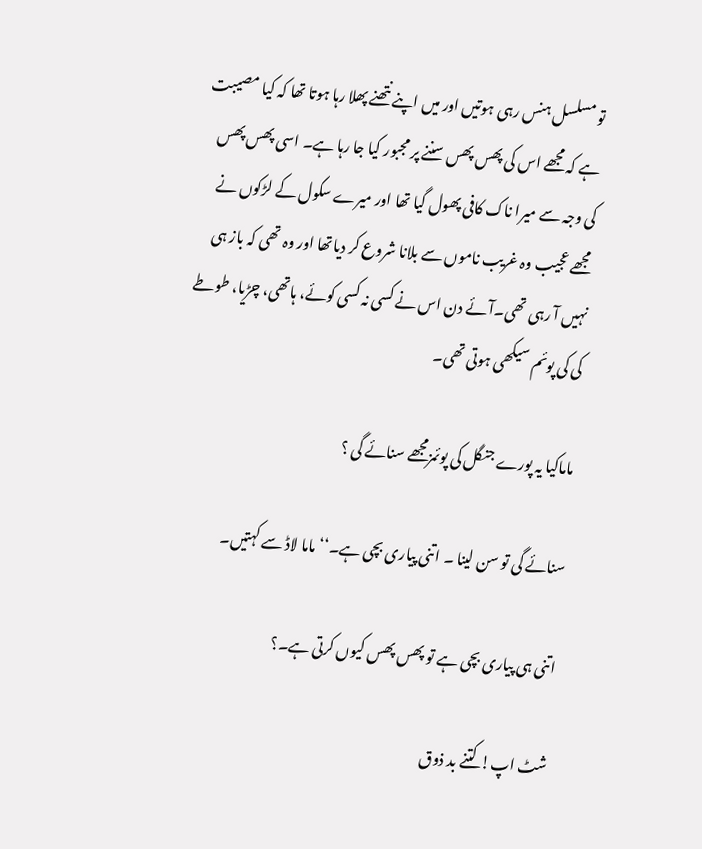تو مسلسل ہنس رہی ہوتیں اور میں اپنے نتھنے پھلا رہا ہوتا تھا کہ کیا مصیبت ہے کہ مجھے اس کی پھس پھس سننے پر مجبور کیا جا رہا ہے۔ اسی پھس پھس کی وجہ سے میرا ناک کافی پھول گیا تھا اور میرے سکول کے لڑکوں نے مجھے عجیب وہ غریب ناموں سے بلانا شروع کر دیاتھا اور وہ تھی کہ باز ہی نہیں آ رہی تھی۔آئے دن اس نے کسی نہ کسی کوئے، ہاتھی، چڑیا، طوطے کی کی پوئم سیکھی ہوتی تھی۔

ماماکیا یہ پورے جنگل کی پوئمزمجھے سنائے گی ؟

سنائے گی تو سن لینا ۔ اتنی پیاری بچی ہے۔‘‘ماما لاڈ سے کہتیں۔

اتنی ہی پیاری بچی ہے تو پھس پھس کیوں کرتی ہے۔؟

شٹ اپ! کتنے بد ذوق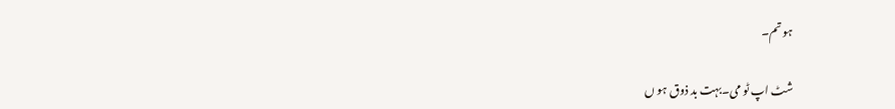ہو تم۔

شٹ اپ ٹو می۔بہت بد ذوق ہو ں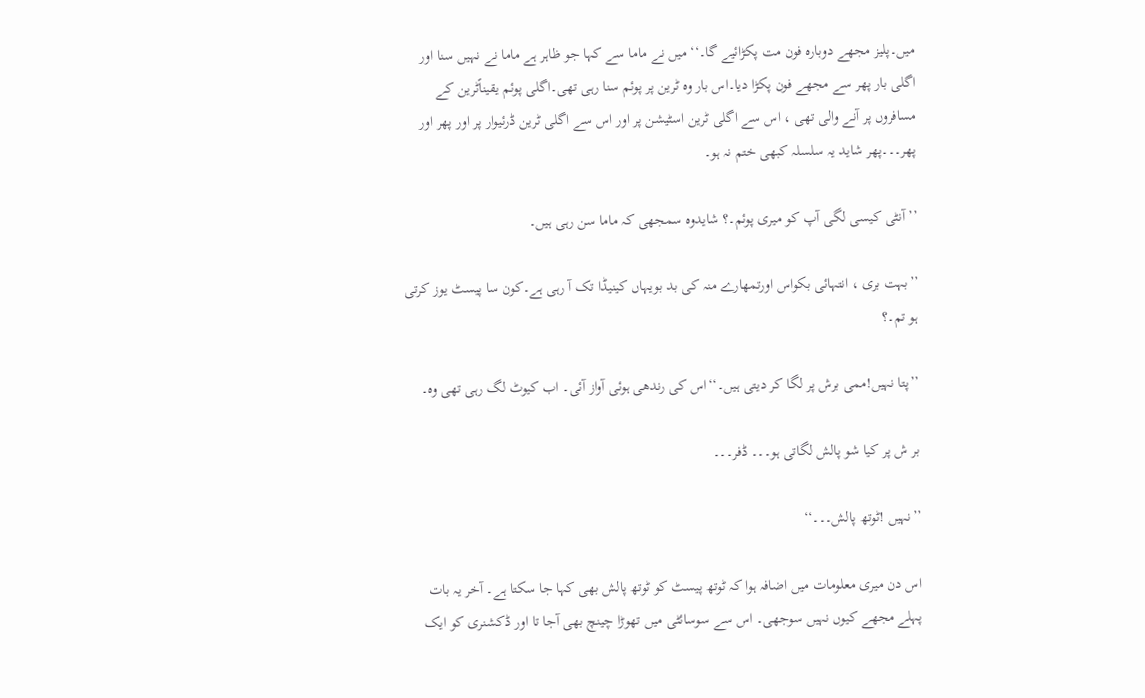میں۔پلیز مجھے دوبارہ فون مت پکڑائیے گا۔‘‘ میں نے ماما سے کہا جو ظاہر ہے ماما نے نہیں سنا اور اگلی بار پھر سے مجھے فون پکڑا دیا۔اس بار وہ ٹرین پر پوئم سنا رہی تھی۔اگلی پوئم یقیناًٹرین کے مسافروں پر آنے والی تھی ، اس سے اگلی ٹرین اسٹیشن پر اور اس سے اگلی ٹرین ڈرئیوار پر اور پھر اور پھر۔۔۔پھر شاید یہ سلسلہ کبھی ختم نہ ہو۔

’’آنٹی کیسی لگی آپ کو میری پوئم۔؟ شایدوہ سمجھی کہ ماما سن رہی ہیں۔

’’بہت بری ، انتہائی بکواس اورتمھارے منہ کی بد بویہاں کینیڈا تک آ رہی ہے۔کون سا پیسٹ یوز کرتی ہو تم۔؟

’’پتا نہیں!ممی برش پر لگا کر دیتی ہیں۔‘‘اس کی رندھی ہوئی آواز آئی۔ اب کیوٹ لگ رہی تھی وہ۔

بر ش پر کیا شو پالش لگاتی ہو۔۔۔ ڈفر۔۔۔

’’نہیں !ٹوتھ پالش۔۔۔‘‘

اس دن میری معلومات میں اضافہ ہوا کہ ٹوتھ پیسٹ کو ٹوتھ پالش بھی کہا جا سکتا ہے۔ آخر یہ بات پہلے مجھے کیوں نہیں سوجھی۔ اس سے سوسائٹی میں تھوڑا چینچ بھی آجا تا اور ڈکشنری کو ایک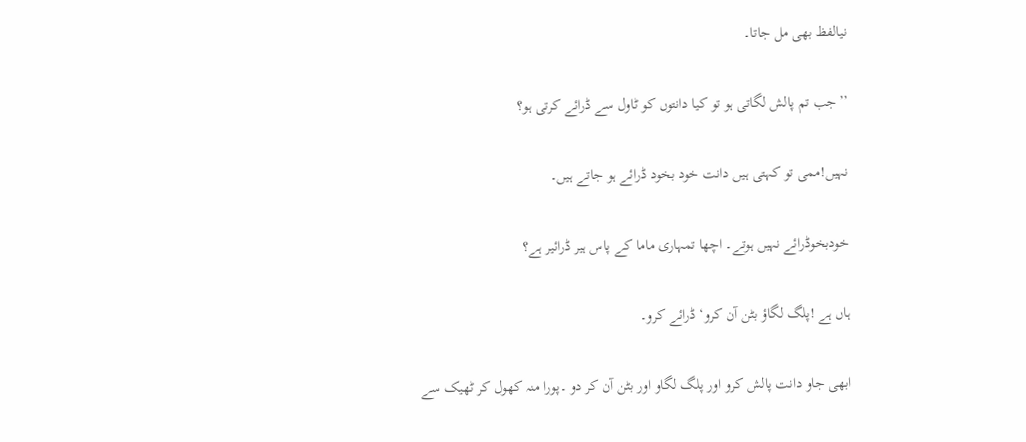نیالفظ بھی مل جاتا۔

’’جب تم پالش لگاتی ہو تو کیا دانتوں کو ٹاول سے ڈرائے کرتی ہو؟

نہیں!ممی تو کہتی ہیں دانت خود بخود ڈرائے ہو جاتے ہیں۔

خودبخوڈرائے نہیں ہوتے۔ اچھا تمہاری ماما کے پاس ہیر ڈرائیر ہے؟

ہاں ہے !پلگ لگاؤ بٹن آن کرو‘ ڈرائے کرو۔

ابھی جاو دانت پالش کرو اور پلگ لگاو اور بٹن آن کر دو ۔پورا منہ کھول کر ٹھیک سے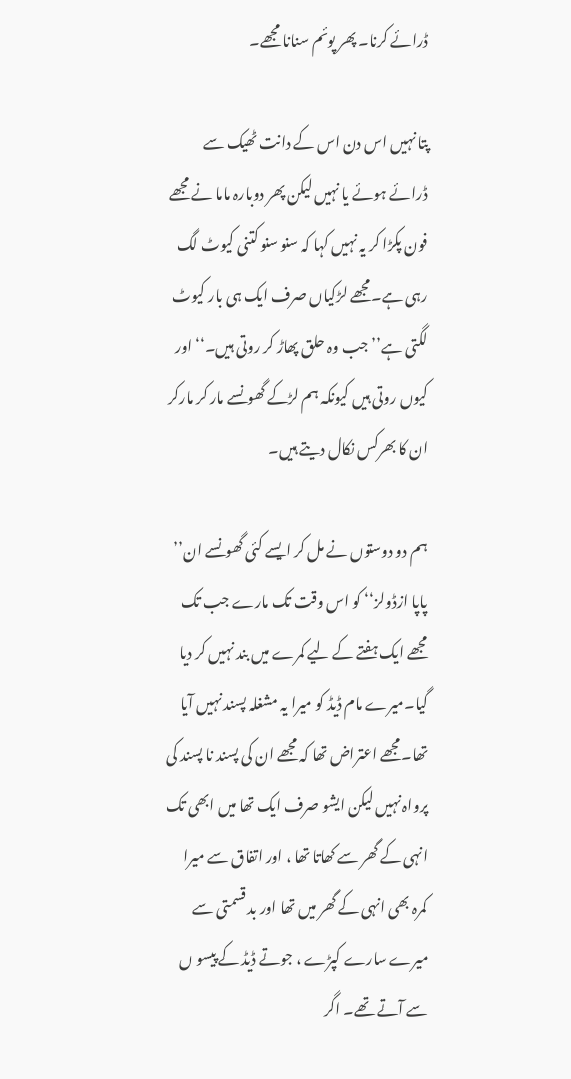ڈرائے کرنا۔ پھر پوئم سنانا مجھے۔

پتا نہیں اس دن اس کے دانت ٹھیک سے ڈرائے ہوئے یا نہیں لیکن پھر دوبارہ ماما نے مجھے فون پکڑا کر یہ نہیں کہا کہ سنو سنو کتنی کیوٹ لگ رہی ہے۔مجھے لڑکیاں صرف ایک ہی بار کیوٹ لگتی ہے’’ جب وہ حلق پھاڑ کر روتی ہیں۔‘‘اور کیوں روتی ہیں کیونکہ ہم لڑکے گھونسے مار کر مارکر ان کا بھرکس نکال دیتے ہیں۔

ہم دو دوستوں نے مل کر ایسے کئی گھونسے ان’’ پاپا ازڈولز‘‘ کو اس وقت تک مارے جب تک مجھے ایک ہفتے کے لیے کمرے میں بند نہیں کر دیا گیا۔میرے مام ڈیڈ کو میرا یہ مشغلہ پسند نہیں آیا تھا۔مجھے اعتراض تھا کہ مجھے ان کی پسند نا پسند کی پرواہ نہیں لیکن ایشو صرف ایک تھا میں ابھی تک انہی کے گھر سے کھاتا تھا ، اور اتفاق سے میرا کمرہ بھی انہی کے گھر میں تھا اور بد قسمتی سے میرے سارے کپڑے ، جوتے ڈیڈ کے پیسو ں سے آتے تھے۔ اگر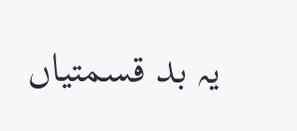یہ بد قسمتیاں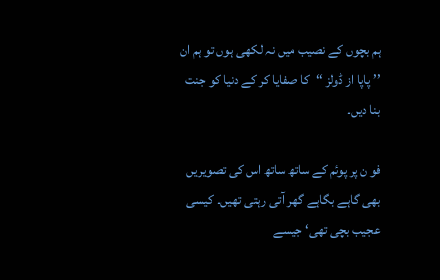ہم بچوں کے نصیب میں نہ لکھی ہوں تو ہم ان ’’ پاپا از ڈولز ‘‘کا صفایا کر کے دنیا کو جنت بنا دیں۔

فو ن پر پوئم کے ساتھ ساتھ اس کی تصویریں بھی گاہے بگاہے گھر آتی رہتی تھیں۔ کیسی عجیب بچی تھی‘ جیسے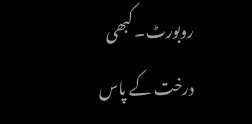روبورٹ۔ کبھی درخت کے پاس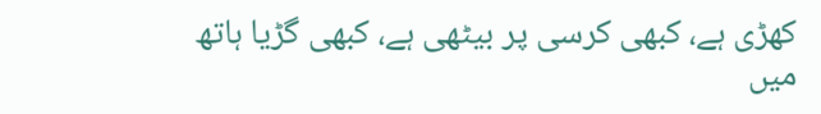کھڑی ہے، کبھی کرسی پر بیٹھی ہے، کبھی گڑیا ہاتھ میں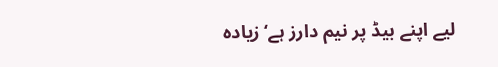لیے اپنے بیڈ پر نیم دارز ہے‘ زیادہ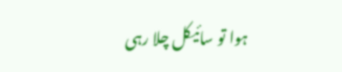ہوا تو سائیکل چلا رہی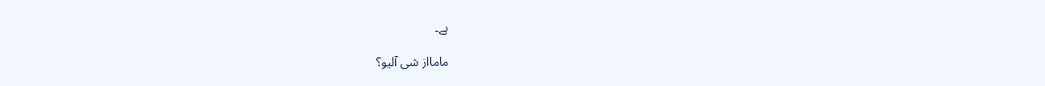ہے۔

مامااز شی آلیو؟